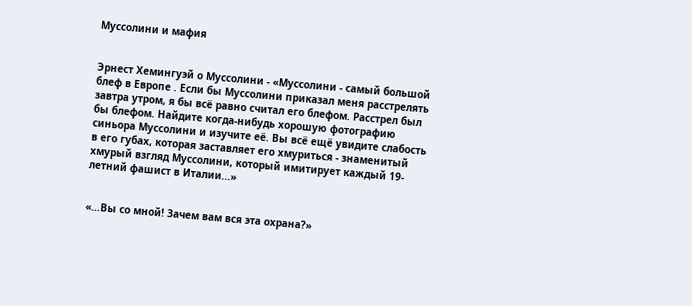Муссолини и мафия


Эрнест Хемингуэй о Муссолини - «Муссолини - самый большой блеф в Европе . Если бы Муссолини приказал меня расстрелять завтра утром, я бы всё равно считал его блефом. Расстрел был бы блефом. Найдите когда-нибудь хорошую фотографию синьора Муссолини и изучите её. Вы всё ещё увидите слабость в его губах, которая заставляет его хмуриться - знаменитый хмурый взгляд Муссолини, который имитирует каждый 19-летний фашист в Италии...»


«…Вы со мной! Зачем вам вся эта охрана?»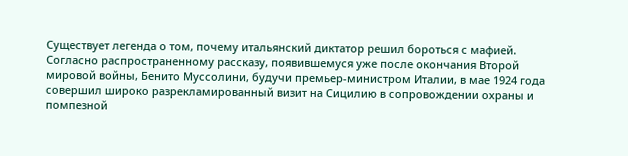Существует легенда о том, почему итальянский диктатор решил бороться с мафией. Согласно распространенному рассказу, появившемуся уже после окончания Второй мировой войны, Бенито Муссолини, будучи премьер-министром Италии, в мае 1924 года совершил широко разрекламированный визит на Сицилию в сопровождении охраны и помпезной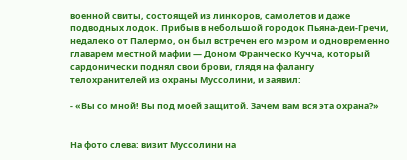военной свиты, состоящей из линкоров, самолетов и даже подводных лодок. Прибыв в небольшой городок Пьяна-деи-Гречи, недалеко от Палермо, он был встречен его мэром и одновременно главарем местной мафии — Доном Франческо Кучча, который сардонически поднял свои брови, глядя на фалангу телохранителей из охраны Муссолини, и заявил:

- «Вы со мной! Вы под моей защитой. Зачем вам вся эта охрана?»


На фото слева: визит Муссолини на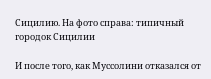Сицилию. На фото справа: типичный городок Сицилии

И после того, как Муссолини отказался от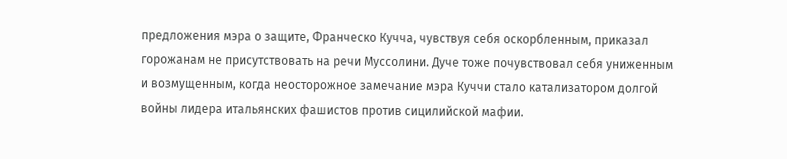предложения мэра о защите, Франческо Кучча, чувствуя себя оскорбленным, приказал горожанам не присутствовать на речи Муссолини. Дуче тоже почувствовал себя униженным и возмущенным, когда неосторожное замечание мэра Куччи стало катализатором долгой войны лидера итальянских фашистов против сицилийской мафии.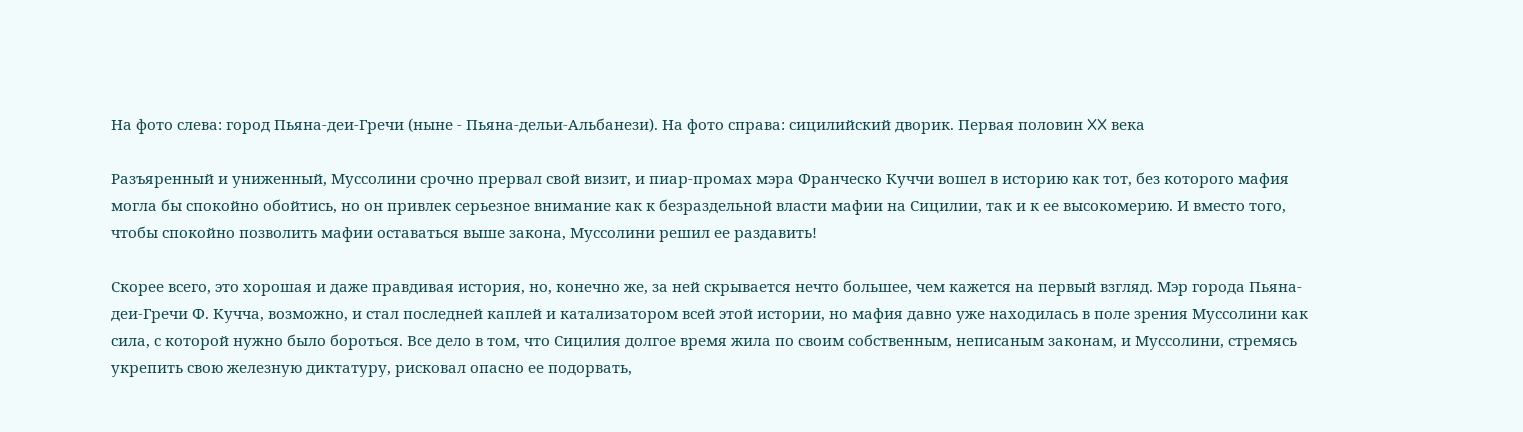На фото слева: город Пьяна-деи-Гречи (ныне - Пьяна-дельи-Альбанези). На фото справа: сицилийский дворик. Первая половин XX века

Разъяренный и униженный, Муссолини срочно прервал свой визит, и пиар-промах мэра Франческо Куччи вошел в историю как тот, без которого мафия могла бы спокойно обойтись, но он привлек серьезное внимание как к безраздельной власти мафии на Сицилии, так и к ее высокомерию. И вместо того, чтобы спокойно позволить мафии оставаться выше закона, Муссолини решил ее раздавить!

Скорее всего, это хорошая и даже правдивая история, но, конечно же, за ней скрывается нечто большее, чем кажется на первый взгляд. Мэр города Пьяна-деи-Гречи Ф. Кучча, возможно, и стал последней каплей и катализатором всей этой истории, но мафия давно уже находилась в поле зрения Муссолини как сила, с которой нужно было бороться. Все дело в том, что Сицилия долгое время жила по своим собственным, неписаным законам, и Муссолини, стремясь укрепить свою железную диктатуру, рисковал опасно ее подорвать,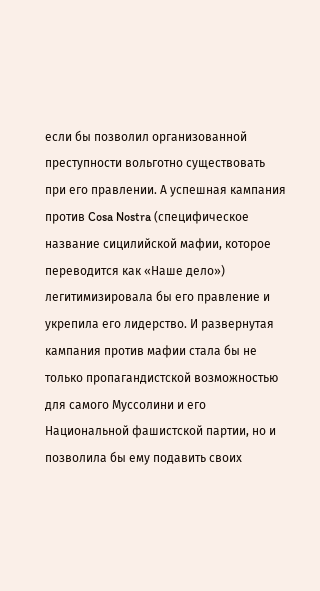если бы позволил организованной преступности вольготно существовать при его правлении. А успешная кампания против Cosa Nostra (специфическое название сицилийской мафии, которое переводится как «Наше дело») легитимизировала бы его правление и укрепила его лидерство. И развернутая кампания против мафии стала бы не только пропагандистской возможностью для самого Муссолини и его Национальной фашистской партии, но и позволила бы ему подавить своих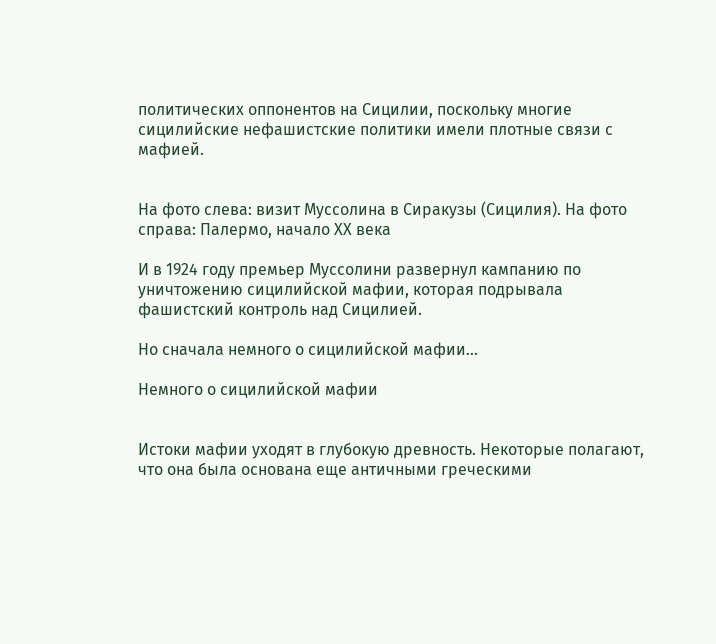политических оппонентов на Сицилии, поскольку многие сицилийские нефашистские политики имели плотные связи с мафией.


На фото слева: визит Муссолина в Сиракузы (Сицилия). На фото справа: Палермо, начало ХХ века

И в 1924 году премьер Муссолини развернул кампанию по уничтожению сицилийской мафии, которая подрывала фашистский контроль над Сицилией.

Но сначала немного о сицилийской мафии…

Немного о сицилийской мафии


Истоки мафии уходят в глубокую древность. Некоторые полагают, что она была основана еще античными греческими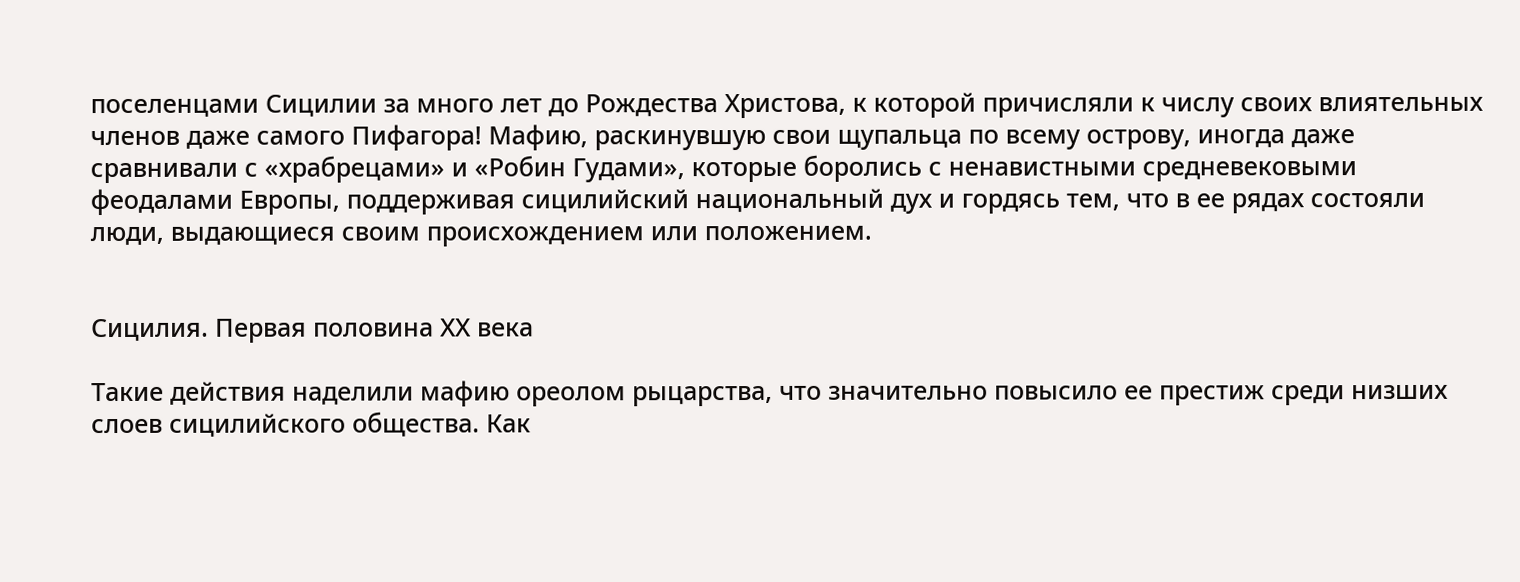поселенцами Сицилии за много лет до Рождества Христова, к которой причисляли к числу своих влиятельных членов даже самого Пифагора! Мафию, раскинувшую свои щупальца по всему острову, иногда даже сравнивали с «храбрецами» и «Робин Гудами», которые боролись с ненавистными средневековыми феодалами Европы, поддерживая сицилийский национальный дух и гордясь тем, что в ее рядах состояли люди, выдающиеся своим происхождением или положением.


Сицилия. Первая половина ХХ века

Такие действия наделили мафию ореолом рыцарства, что значительно повысило ее престиж среди низших слоев сицилийского общества. Как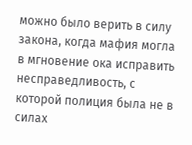можно было верить в силу закона, когда мафия могла в мгновение ока исправить несправедливость, с которой полиция была не в силах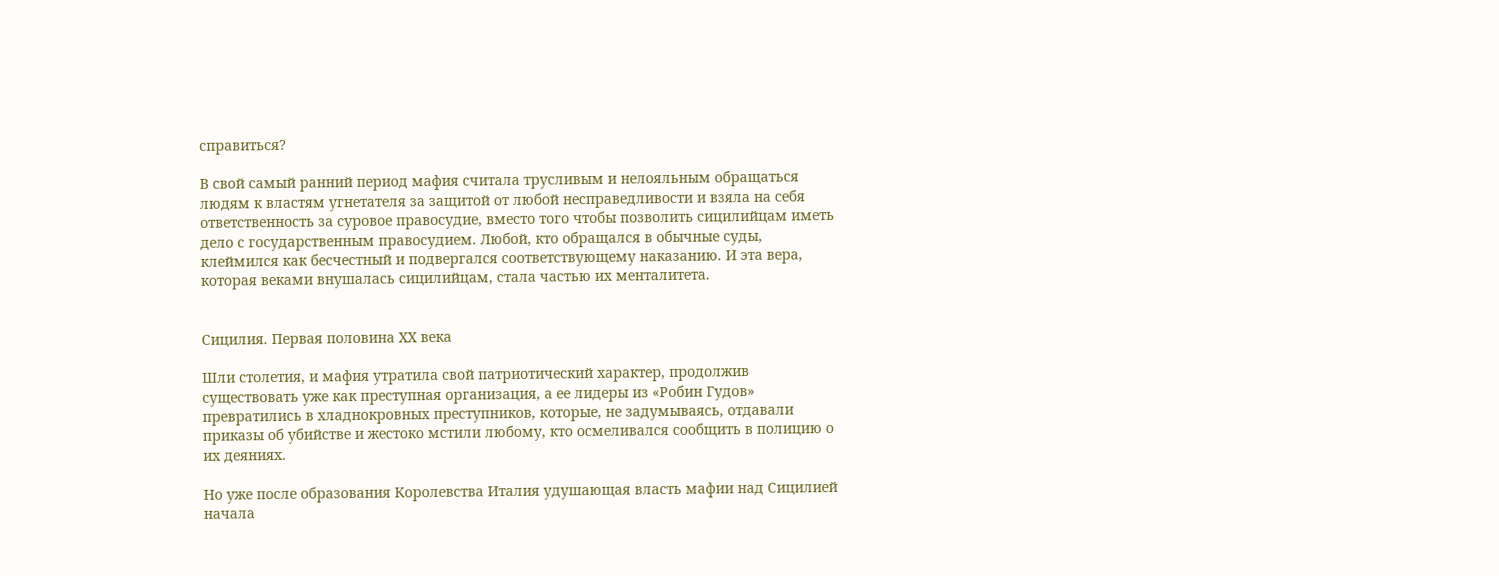справиться?

В свой самый ранний период мафия считала трусливым и нелояльным обращаться людям к властям угнетателя за защитой от любой несправедливости и взяла на себя ответственность за суровое правосудие, вместо того чтобы позволить сицилийцам иметь дело с государственным правосудием. Любой, кто обращался в обычные суды, клеймился как бесчестный и подвергался соответствующему наказанию. И эта вера, которая веками внушалась сицилийцам, стала частью их менталитета.


Сицилия. Первая половина ХХ века

Шли столетия, и мафия утратила свой патриотический характер, продолжив существовать уже как преступная организация, а ее лидеры из «Робин Гудов» превратились в хладнокровных преступников, которые, не задумываясь, отдавали приказы об убийстве и жестоко мстили любому, кто осмеливался сообщить в полицию о их деяниях.

Но уже после образования Королевства Италия удушающая власть мафии над Сицилией начала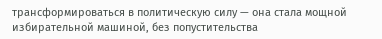трансформироваться в политическую силу — она стала мощной избирательной машиной, без попустительства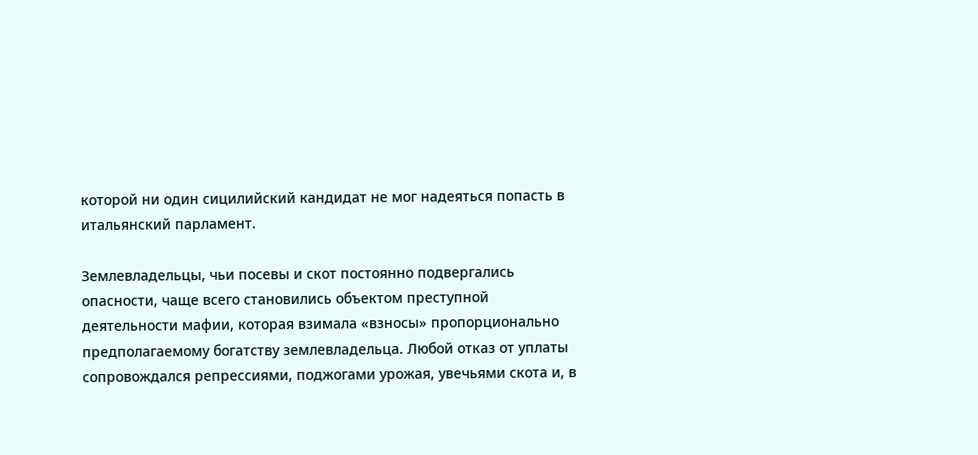которой ни один сицилийский кандидат не мог надеяться попасть в итальянский парламент.

Землевладельцы, чьи посевы и скот постоянно подвергались опасности, чаще всего становились объектом преступной деятельности мафии, которая взимала «взносы» пропорционально предполагаемому богатству землевладельца. Любой отказ от уплаты сопровождался репрессиями, поджогами урожая, увечьями скота и, в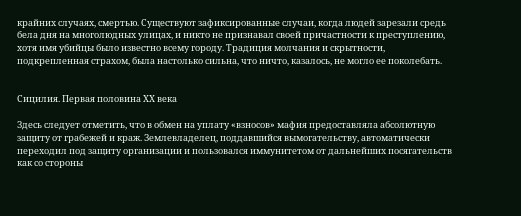крайних случаях, смертью. Существуют зафиксированные случаи, когда людей зарезали средь бела дня на многолюдных улицах, и никто не признавал своей причастности к преступлению, хотя имя убийцы было известно всему городу. Традиция молчания и скрытности, подкрепленная страхом, была настолько сильна, что ничто, казалось, не могло ее поколебать.


Сицилия. Первая половина ХХ века

Здесь следует отметить, что в обмен на уплату «взносов» мафия предоставляла абсолютную защиту от грабежей и краж. Землевладелец, поддавшийся вымогательству, автоматически переходил под защиту организации и пользовался иммунитетом от дальнейших посягательств как со стороны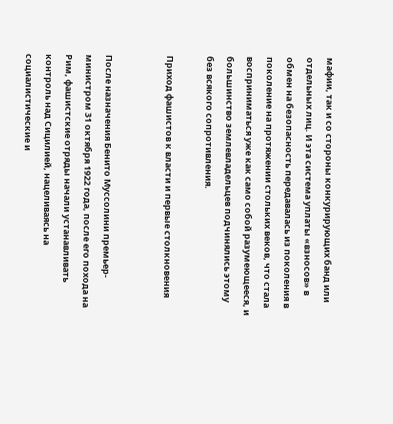мафии, так и со стороны конкурирующих банд или отдельных лиц. И эта система уплаты «взносов» в обмен на безопасность передавалась из поколения в поколение на протяжении стольких веков, что стала восприниматься уже как само собой разумеющееся, и большинство землевладельцев подчинялись этому без всякого сопротивления.

Приход фашистов к власти и первые столкновения


После назначения Бенито Муссолини премьер-министром 31 октября 1922 года, после его похода на Рим, фашистские отряды начали устанавливать контроль над Сицилией, нацеливаясь на социалистические и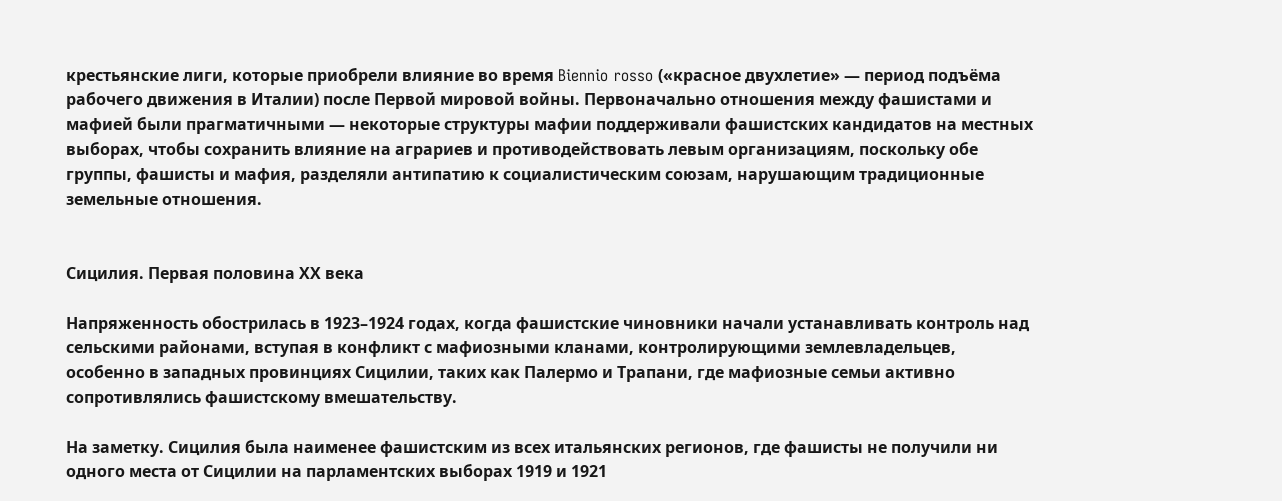крестьянские лиги, которые приобрели влияние во время Biennio rosso («красное двухлетие» — период подъёма рабочего движения в Италии) после Первой мировой войны. Первоначально отношения между фашистами и мафией были прагматичными — некоторые структуры мафии поддерживали фашистских кандидатов на местных выборах, чтобы сохранить влияние на аграриев и противодействовать левым организациям, поскольку обе группы, фашисты и мафия, разделяли антипатию к социалистическим союзам, нарушающим традиционные земельные отношения.


Сицилия. Первая половина ХХ века

Напряженность обострилась в 1923–1924 годах, когда фашистские чиновники начали устанавливать контроль над сельскими районами, вступая в конфликт с мафиозными кланами, контролирующими землевладельцев, особенно в западных провинциях Сицилии, таких как Палермо и Трапани, где мафиозные семьи активно сопротивлялись фашистскому вмешательству.

На заметку. Сицилия была наименее фашистским из всех итальянских регионов, где фашисты не получили ни одного места от Сицилии на парламентских выборах 1919 и 1921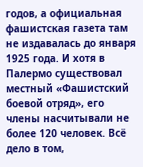годов, а официальная фашистская газета там не издавалась до января 1925 года. И хотя в Палермо существовал местный «Фашистский боевой отряд», его члены насчитывали не более 120 человек. Всё дело в том,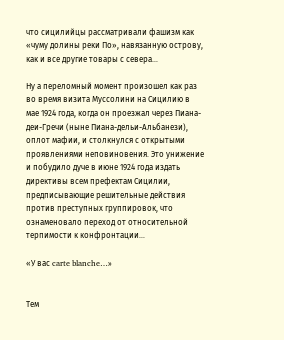что сицилийцы рассматривали фашизм как «чуму долины реки По», навязанную острову, как и все другие товары с севера…

Ну а переломный момент произошел как раз во время визита Муссолини на Сицилию в мае 1924 года, когда он проезжал через Пиана-деи-Гречи (ныне Пиана-дельи-Альбанези), оплот мафии, и столкнулся с открытыми проявлениями неповиновения. Это унижение и побудило дуче в июне 1924 года издать директивы всем префектам Сицилии, предписывающие решительные действия против преступных группировок, что ознаменовало переход от относительной терпимости к конфронтации…

«У вас carte blanche…»


Тем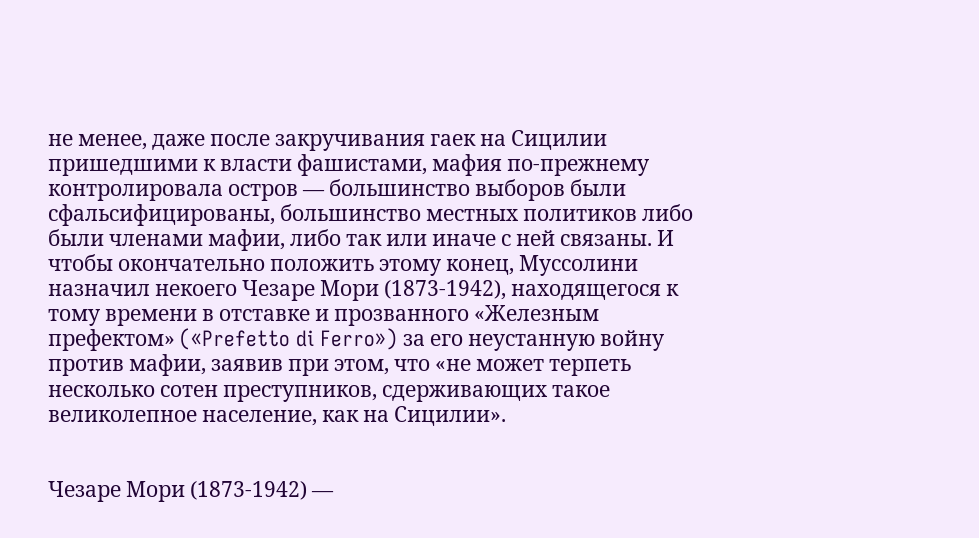не менее, даже после закручивания гаек на Сицилии пришедшими к власти фашистами, мафия по-прежнему контролировала остров — большинство выборов были сфальсифицированы, большинство местных политиков либо были членами мафии, либо так или иначе с ней связаны. И чтобы окончательно положить этому конец, Муссолини назначил некоего Чезаре Мори (1873-1942), находящегося к тому времени в отставке и прозванного «Железным префектом» («Prefetto di Ferro») за его неустанную войну против мафии, заявив при этом, что «не может терпеть несколько сотен преступников, сдерживающих такое великолепное население, как на Сицилии».


Чезаре Мори (1873-1942) —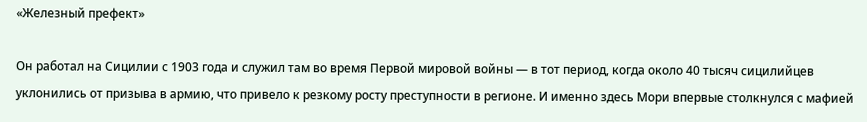«Железный префект»

Он работал на Сицилии с 1903 года и служил там во время Первой мировой войны — в тот период, когда около 40 тысяч сицилийцев уклонились от призыва в армию, что привело к резкому росту преступности в регионе. И именно здесь Мори впервые столкнулся с мафией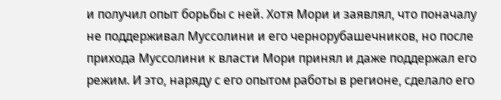и получил опыт борьбы с ней. Хотя Мори и заявлял, что поначалу не поддерживал Муссолини и его чернорубашечников, но после прихода Муссолини к власти Мори принял и даже поддержал его режим. И это, наряду с его опытом работы в регионе, сделало его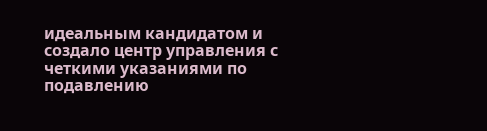идеальным кандидатом и создало центр управления с четкими указаниями по подавлению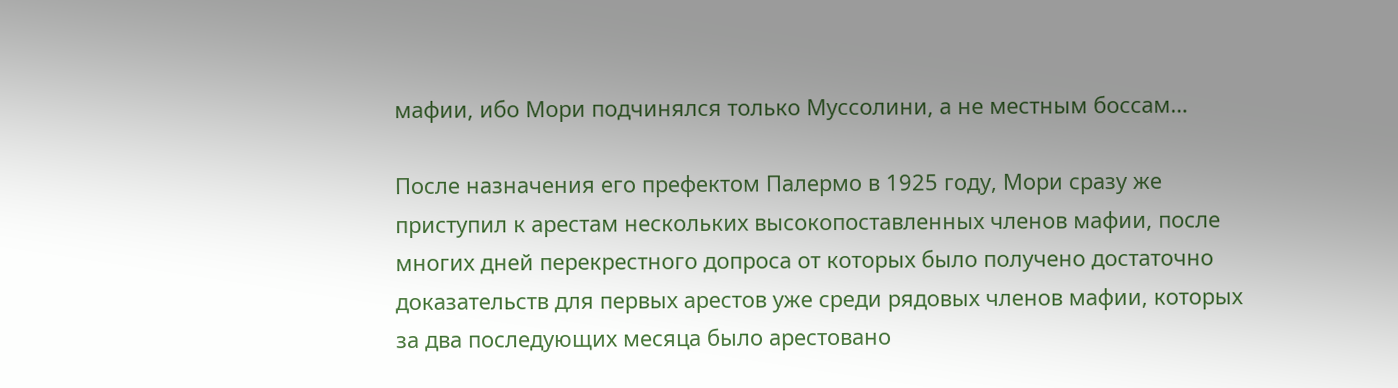мафии, ибо Мори подчинялся только Муссолини, а не местным боссам…

После назначения его префектом Палермо в 1925 году, Мори сразу же приступил к арестам нескольких высокопоставленных членов мафии, после многих дней перекрестного допроса от которых было получено достаточно доказательств для первых арестов уже среди рядовых членов мафии, которых за два последующих месяца было арестовано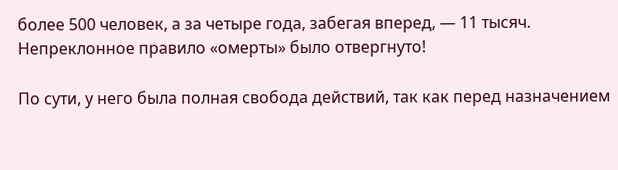более 500 человек, а за четыре года, забегая вперед, — 11 тысяч. Непреклонное правило «омерты» было отвергнуто!

По сути, у него была полная свобода действий, так как перед назначением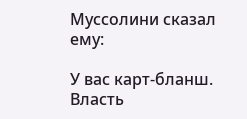Муссолини сказал ему:

У вас карт-бланш. Власть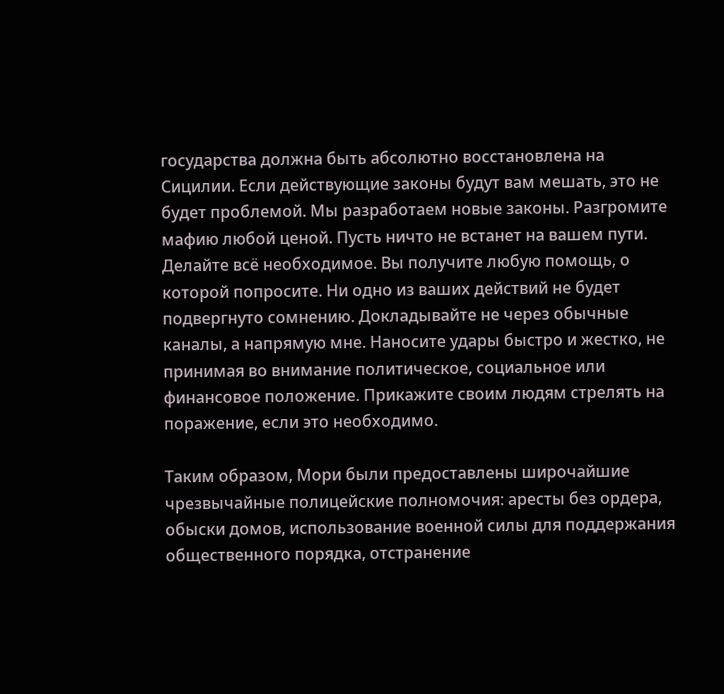государства должна быть абсолютно восстановлена на Сицилии. Если действующие законы будут вам мешать, это не будет проблемой. Мы разработаем новые законы. Разгромите мафию любой ценой. Пусть ничто не встанет на вашем пути. Делайте всё необходимое. Вы получите любую помощь, о которой попросите. Ни одно из ваших действий не будет подвергнуто сомнению. Докладывайте не через обычные каналы, а напрямую мне. Наносите удары быстро и жестко, не принимая во внимание политическое, социальное или финансовое положение. Прикажите своим людям стрелять на поражение, если это необходимо.

Таким образом, Мори были предоставлены широчайшие чрезвычайные полицейские полномочия: аресты без ордера, обыски домов, использование военной силы для поддержания общественного порядка, отстранение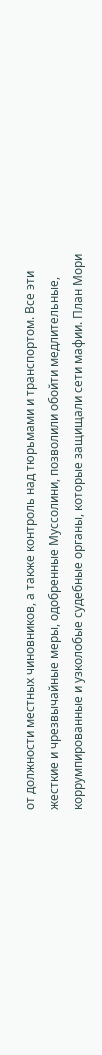от должности местных чиновников, а также контроль над тюрьмами и транспортом. Все эти жесткие и чрезвычайные меры, одобренные Муссолини, позволили обойти медлительные, коррумпированные и узколобые судебные органы, которые защищали сети мафии. План Мори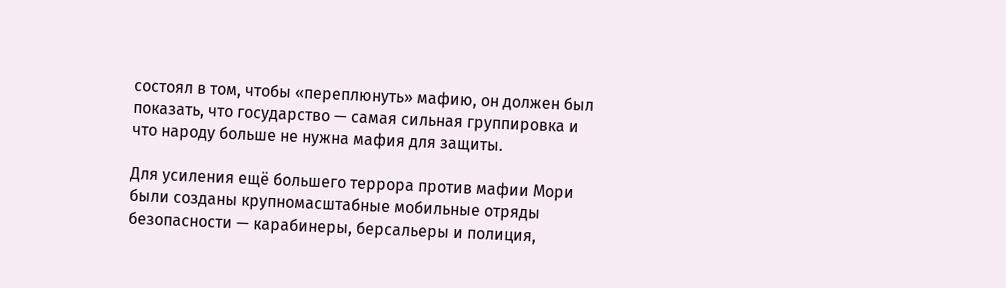состоял в том, чтобы «переплюнуть» мафию, он должен был показать, что государство — самая сильная группировка и что народу больше не нужна мафия для защиты.

Для усиления ещё большего террора против мафии Мори были созданы крупномасштабные мобильные отряды безопасности — карабинеры, берсальеры и полиция,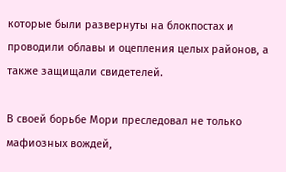которые были развернуты на блокпостах и проводили облавы и оцепления целых районов, а также защищали свидетелей.

В своей борьбе Мори преследовал не только мафиозных вождей,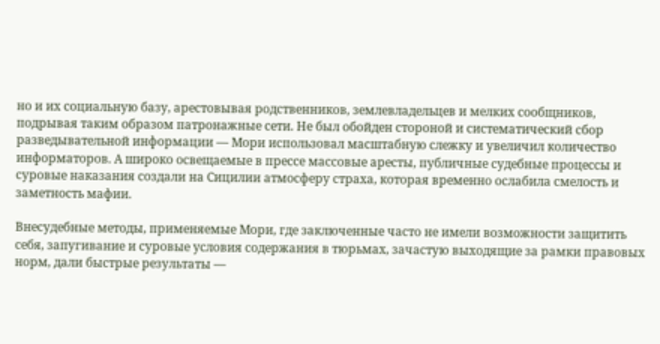но и их социальную базу, арестовывая родственников, землевладельцев и мелких сообщников, подрывая таким образом патронажные сети. Не был обойден стороной и систематический сбор разведывательной информации — Мори использовал масштабную слежку и увеличил количество информаторов. А широко освещаемые в прессе массовые аресты, публичные судебные процессы и суровые наказания создали на Сицилии атмосферу страха, которая временно ослабила смелость и заметность мафии.

Внесудебные методы, применяемые Мори, где заключенные часто не имели возможности защитить себя, запугивание и суровые условия содержания в тюрьмах, зачастую выходящие за рамки правовых норм, дали быстрые результаты —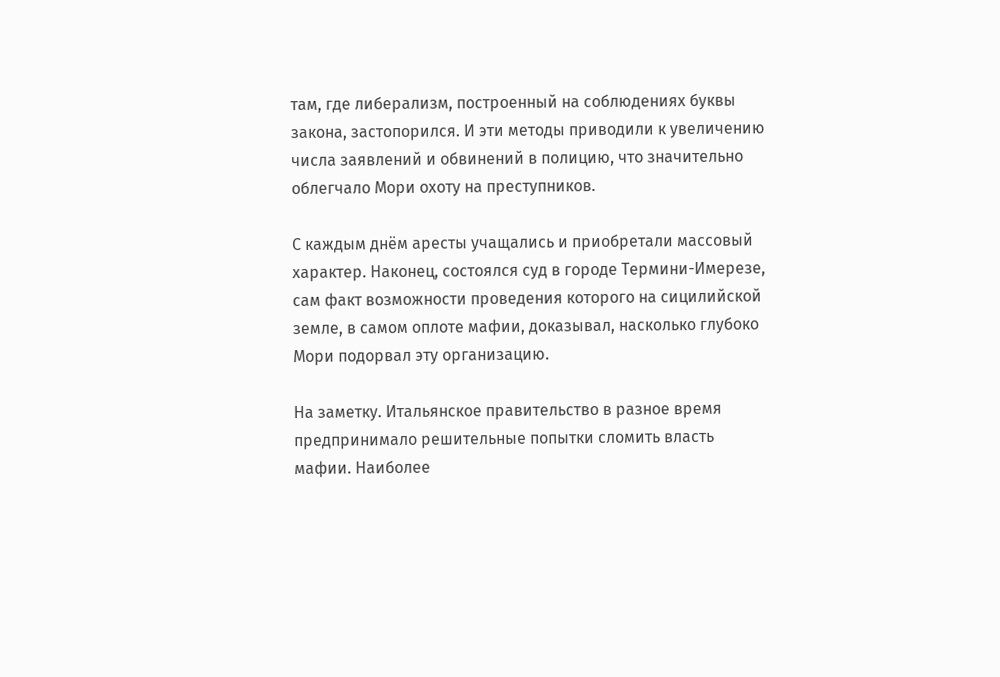там, где либерализм, построенный на соблюдениях буквы закона, застопорился. И эти методы приводили к увеличению числа заявлений и обвинений в полицию, что значительно облегчало Мори охоту на преступников.

С каждым днём аресты учащались и приобретали массовый характер. Наконец, состоялся суд в городе Термини-Имерезе, сам факт возможности проведения которого на сицилийской земле, в самом оплоте мафии, доказывал, насколько глубоко Мори подорвал эту организацию.

На заметку. Итальянское правительство в разное время предпринимало решительные попытки сломить власть мафии. Наиболее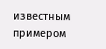известным примером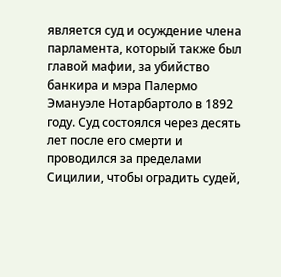является суд и осуждение члена парламента, который также был главой мафии, за убийство банкира и мэра Палермо Эмануэле Нотарбартоло в 1892 году. Суд состоялся через десять лет после его смерти и проводился за пределами Сицилии, чтобы оградить судей,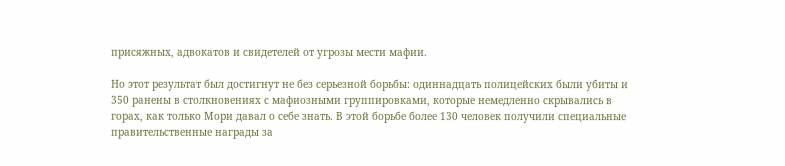присяжных, адвокатов и свидетелей от угрозы мести мафии.

Но этот результат был достигнут не без серьезной борьбы: одиннадцать полицейских были убиты и 350 ранены в столкновениях с мафиозными группировками, которые немедленно скрывались в горах, как только Мори давал о себе знать. В этой борьбе более 130 человек получили специальные правительственные награды за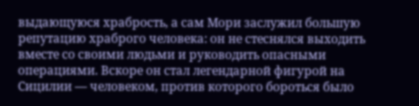выдающуюся храбрость, а сам Мори заслужил большую репутацию храброго человека: он не стеснялся выходить вместе со своими людьми и руководить опасными операциями. Вскоре он стал легендарной фигурой на Сицилии — человеком, против которого бороться было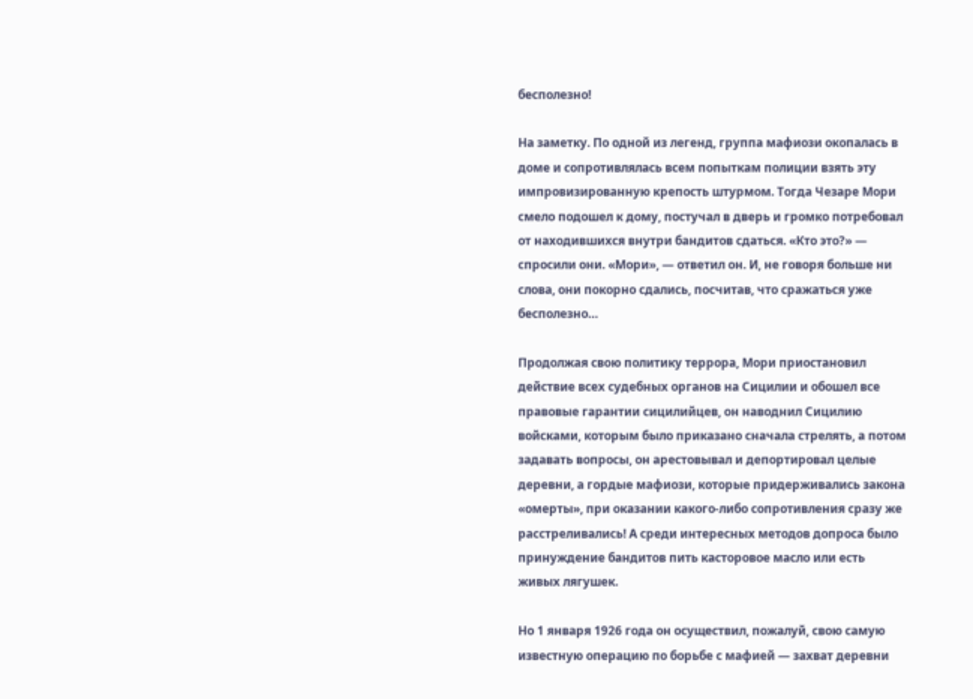бесполезно!

На заметку. По одной из легенд, группа мафиози окопалась в доме и сопротивлялась всем попыткам полиции взять эту импровизированную крепость штурмом. Тогда Чезаре Мори смело подошел к дому, постучал в дверь и громко потребовал от находившихся внутри бандитов сдаться. «Кто это?» — спросили они. «Мори», — ответил он. И, не говоря больше ни слова, они покорно сдались, посчитав, что сражаться уже бесполезно…

Продолжая свою политику террора, Мори приостановил действие всех судебных органов на Сицилии и обошел все правовые гарантии сицилийцев, он наводнил Сицилию войсками, которым было приказано сначала стрелять, а потом задавать вопросы, он арестовывал и депортировал целые деревни, а гордые мафиози, которые придерживались закона «омерты», при оказании какого-либо сопротивления сразу же расстреливались! А среди интересных методов допроса было принуждение бандитов пить касторовое масло или есть живых лягушек.

Но 1 января 1926 года он осуществил, пожалуй, свою самую известную операцию по борьбе с мафией — захват деревни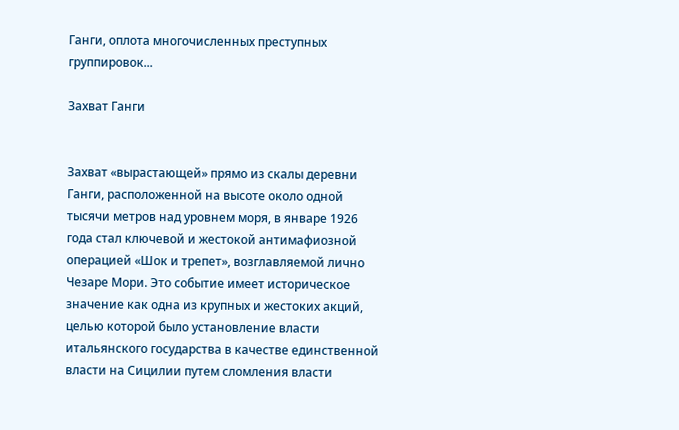Ганги, оплота многочисленных преступных группировок...

Захват Ганги


Захват «вырастающей» прямо из скалы деревни Ганги, расположенной на высоте около одной тысячи метров над уровнем моря, в январе 1926 года стал ключевой и жестокой антимафиозной операцией «Шок и трепет», возглавляемой лично Чезаре Мори. Это событие имеет историческое значение как одна из крупных и жестоких акций, целью которой было установление власти итальянского государства в качестве единственной власти на Сицилии путем сломления власти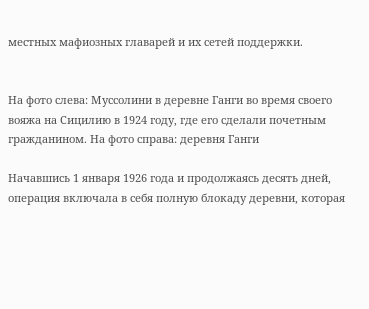местных мафиозных главарей и их сетей поддержки.


На фото слева: Муссолини в деревне Ганги во время своего вояжа на Сицилию в 1924 году, где его сделали почетным гражданином. На фото справа: деревня Ганги

Начавшись 1 января 1926 года и продолжаясь десять дней, операция включала в себя полную блокаду деревни, которая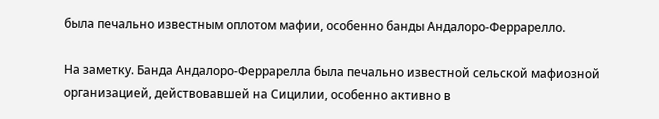была печально известным оплотом мафии, особенно банды Андалоро-Феррарелло.

На заметку. Банда Андалоро-Феррарелла была печально известной сельской мафиозной организацией, действовавшей на Сицилии, особенно активно в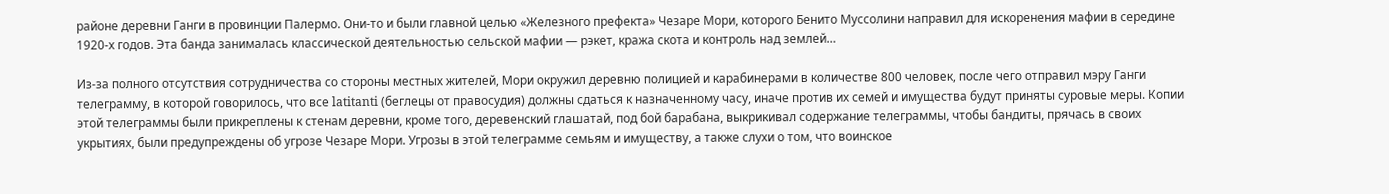районе деревни Ганги в провинции Палермо. Они-то и были главной целью «Железного префекта» Чезаре Мори, которого Бенито Муссолини направил для искоренения мафии в середине 1920-х годов. Эта банда занималась классической деятельностью сельской мафии — рэкет, кража скота и контроль над землей…

Из-за полного отсутствия сотрудничества со стороны местных жителей, Мори окружил деревню полицией и карабинерами в количестве 800 человек, после чего отправил мэру Ганги телеграмму, в которой говорилось, что все latitanti (беглецы от правосудия) должны сдаться к назначенному часу, иначе против их семей и имущества будут приняты суровые меры. Копии этой телеграммы были прикреплены к стенам деревни, кроме того, деревенский глашатай, под бой барабана, выкрикивал содержание телеграммы, чтобы бандиты, прячась в своих укрытиях, были предупреждены об угрозе Чезаре Мори. Угрозы в этой телеграмме семьям и имуществу, а также слухи о том, что воинское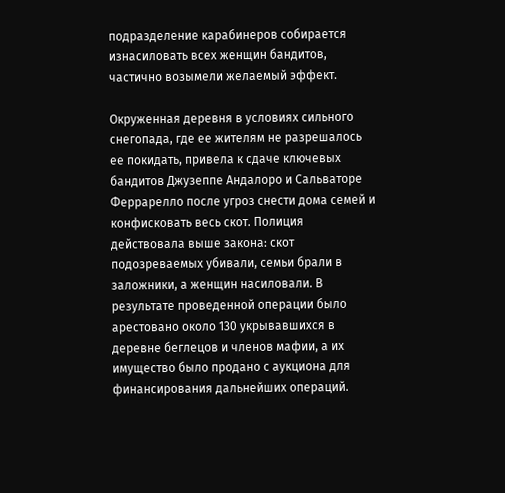подразделение карабинеров собирается изнасиловать всех женщин бандитов, частично возымели желаемый эффект.

Окруженная деревня в условиях сильного снегопада, где ее жителям не разрешалось ее покидать, привела к сдаче ключевых бандитов Джузеппе Андалоро и Сальваторе Феррарелло после угроз снести дома семей и конфисковать весь скот. Полиция действовала выше закона: скот подозреваемых убивали, семьи брали в заложники, а женщин насиловали. В результате проведенной операции было арестовано около 130 укрывавшихся в деревне беглецов и членов мафии, а их имущество было продано с аукциона для финансирования дальнейших операций.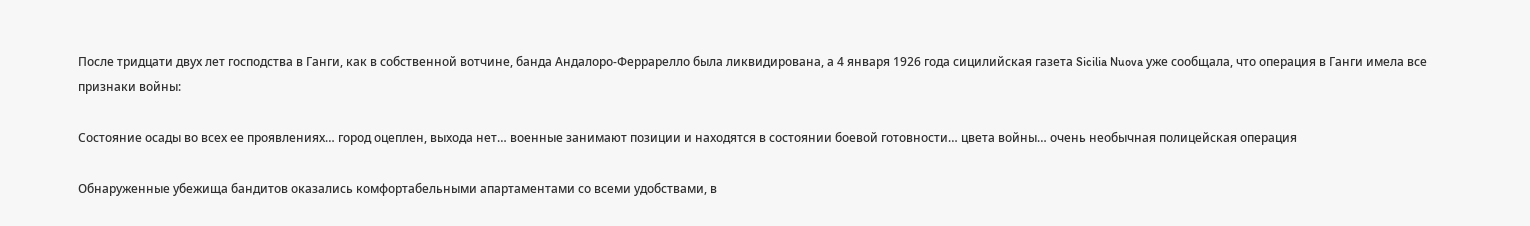После тридцати двух лет господства в Ганги, как в собственной вотчине, банда Андалоро-Феррарелло была ликвидирована, а 4 января 1926 года сицилийская газета Sicilia Nuova уже сообщала, что операция в Ганги имела все признаки войны:

Состояние осады во всех ее проявлениях… город оцеплен, выхода нет… военные занимают позиции и находятся в состоянии боевой готовности… цвета войны… очень необычная полицейская операция

Обнаруженные убежища бандитов оказались комфортабельными апартаментами со всеми удобствами, в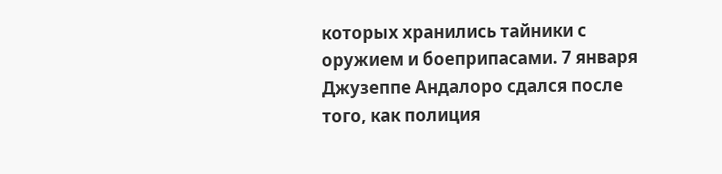которых хранились тайники с оружием и боеприпасами. 7 января Джузеппе Андалоро сдался после того, как полиция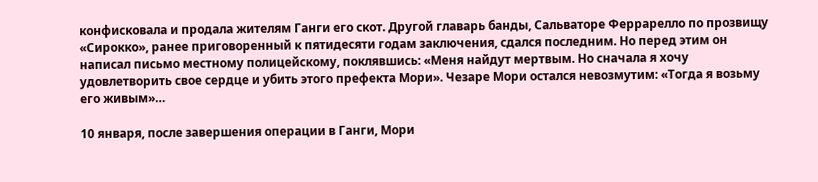конфисковала и продала жителям Ганги его скот. Другой главарь банды, Сальваторе Феррарелло по прозвищу «Сирокко», ранее приговоренный к пятидесяти годам заключения, сдался последним. Но перед этим он написал письмо местному полицейскому, поклявшись: «Меня найдут мертвым. Но сначала я хочу удовлетворить свое сердце и убить этого префекта Мори». Чезаре Мори остался невозмутим: «Тогда я возьму его живым»…

10 января, после завершения операции в Ганги, Мори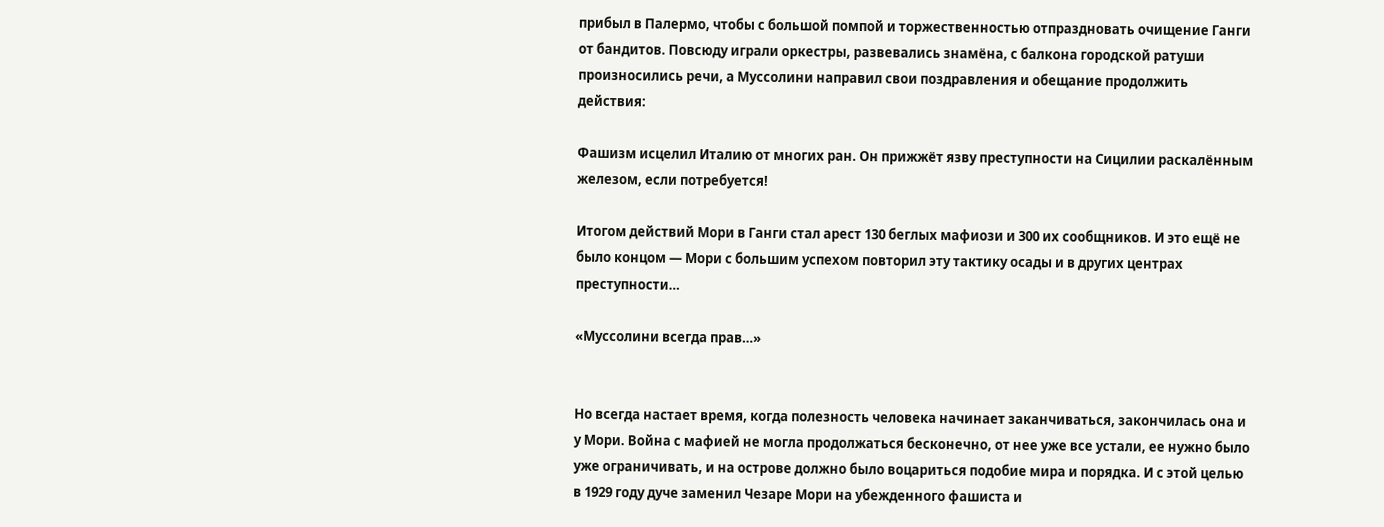прибыл в Палермо, чтобы с большой помпой и торжественностью отпраздновать очищение Ганги от бандитов. Повсюду играли оркестры, развевались знамёна, с балкона городской ратуши произносились речи, а Муссолини направил свои поздравления и обещание продолжить действия:

Фашизм исцелил Италию от многих ран. Он прижжёт язву преступности на Сицилии раскалённым железом, если потребуется!

Итогом действий Мори в Ганги стал арест 130 беглых мафиози и 300 их сообщников. И это ещё не было концом — Мори с большим успехом повторил эту тактику осады и в других центрах преступности…

«Муссолини всегда прав…»


Но всегда настает время, когда полезность человека начинает заканчиваться, закончилась она и у Мори. Война с мафией не могла продолжаться бесконечно, от нее уже все устали, ее нужно было уже ограничивать, и на острове должно было воцариться подобие мира и порядка. И с этой целью в 1929 году дуче заменил Чезаре Мори на убежденного фашиста и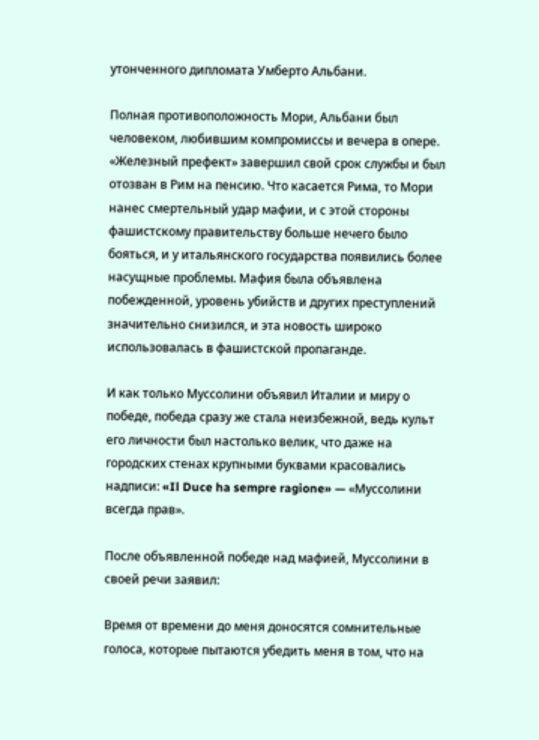утонченного дипломата Умберто Альбани.

Полная противоположность Мори, Альбани был человеком, любившим компромиссы и вечера в опере. «Железный префект» завершил свой срок службы и был отозван в Рим на пенсию. Что касается Рима, то Мори нанес смертельный удар мафии, и с этой стороны фашистскому правительству больше нечего было бояться, и у итальянского государства появились более насущные проблемы. Мафия была объявлена побежденной, уровень убийств и других преступлений значительно снизился, и эта новость широко использовалась в фашистской пропаганде.

И как только Муссолини объявил Италии и миру о победе, победа сразу же стала неизбежной, ведь культ его личности был настолько велик, что даже на городских стенах крупными буквами красовались надписи: «Il Duce ha sempre ragione» — «Муссолини всегда прав».

После объявленной победе над мафией, Муссолини в своей речи заявил:

Время от времени до меня доносятся сомнительные голоса, которые пытаются убедить меня в том, что на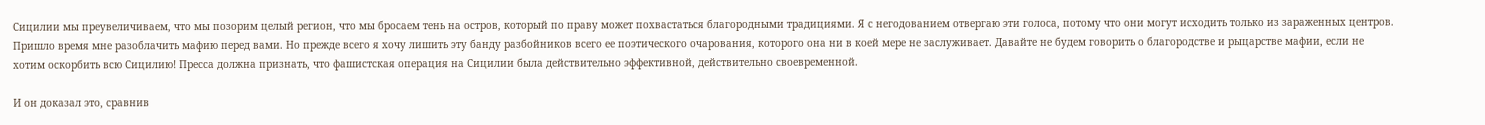Сицилии мы преувеличиваем, что мы позорим целый регион, что мы бросаем тень на остров, который по праву может похвастаться благородными традициями. Я с негодованием отвергаю эти голоса, потому что они могут исходить только из зараженных центров. Пришло время мне разоблачить мафию перед вами. Но прежде всего я хочу лишить эту банду разбойников всего ее поэтического очарования, которого она ни в коей мере не заслуживает. Давайте не будем говорить о благородстве и рыцарстве мафии, если не хотим оскорбить всю Сицилию! Пресса должна признать, что фашистская операция на Сицилии была действительно эффективной, действительно своевременной.

И он доказал это, сравнив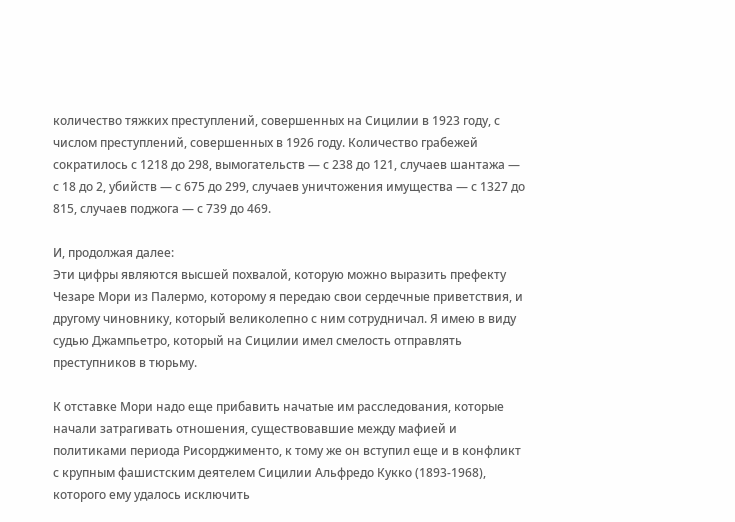количество тяжких преступлений, совершенных на Сицилии в 1923 году, с числом преступлений, совершенных в 1926 году. Количество грабежей сократилось с 1218 до 298, вымогательств — с 238 до 121, случаев шантажа — с 18 до 2, убийств — с 675 до 299, случаев уничтожения имущества — с 1327 до 815, случаев поджога — с 739 до 469.

И, продолжая далее:
Эти цифры являются высшей похвалой, которую можно выразить префекту Чезаре Мори из Палермо, которому я передаю свои сердечные приветствия, и другому чиновнику, который великолепно с ним сотрудничал. Я имею в виду судью Джампьетро, который на Сицилии имел смелость отправлять преступников в тюрьму.

К отставке Мори надо еще прибавить начатые им расследования, которые начали затрагивать отношения, существовавшие между мафией и политиками периода Рисорджименто, к тому же он вступил еще и в конфликт с крупным фашистским деятелем Сицилии Альфредо Кукко (1893-1968), которого ему удалось исключить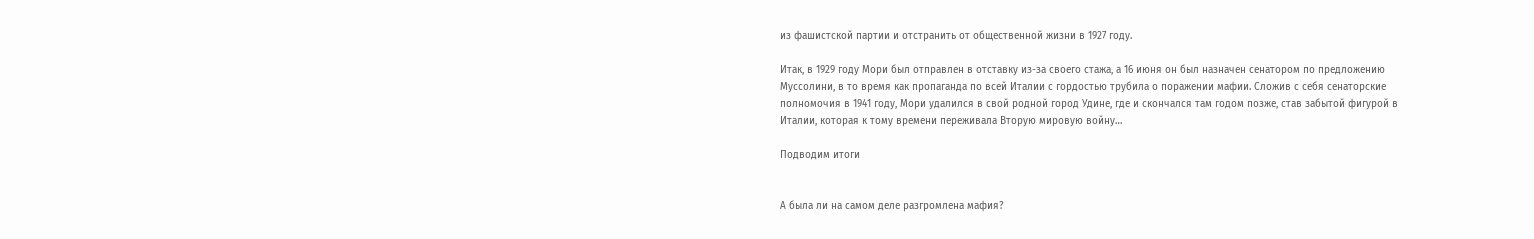из фашистской партии и отстранить от общественной жизни в 1927 году.

Итак, в 1929 году Мори был отправлен в отставку из-за своего стажа, а 16 июня он был назначен сенатором по предложению Муссолини, в то время как пропаганда по всей Италии с гордостью трубила о поражении мафии. Сложив с себя сенаторские полномочия в 1941 году, Мори удалился в свой родной город Удине, где и скончался там годом позже, став забытой фигурой в Италии, которая к тому времени переживала Вторую мировую войну…

Подводим итоги


А была ли на самом деле разгромлена мафия?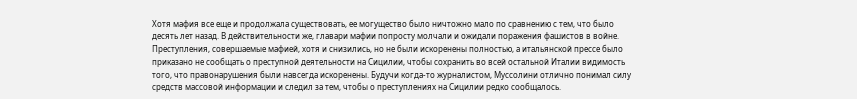Хотя мафия все еще и продолжала существовать, ее могущество было ничтожно мало по сравнению с тем, что было десять лет назад. В действительности же, главари мафии попросту молчали и ожидали поражения фашистов в войне. Преступления, совершаемые мафией, хотя и снизились, но не были искоренены полностью, а итальянской прессе было приказано не сообщать о преступной деятельности на Сицилии, чтобы сохранить во всей остальной Италии видимость того, что правонарушения были навсегда искоренены. Будучи когда-то журналистом, Муссолини отлично понимал силу средств массовой информации и следил за тем, чтобы о преступлениях на Сицилии редко сообщалось.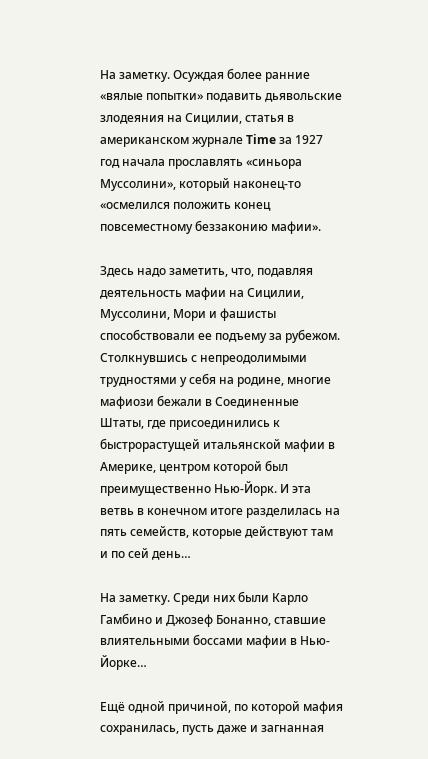На заметку. Осуждая более ранние «вялые попытки» подавить дьявольские злодеяния на Сицилии, статья в американском журнале Time за 1927 год начала прославлять «синьора Муссолини», который наконец-то «осмелился положить конец повсеместному беззаконию мафии».

Здесь надо заметить, что, подавляя деятельность мафии на Сицилии, Муссолини, Мори и фашисты способствовали ее подъему за рубежом. Столкнувшись с непреодолимыми трудностями у себя на родине, многие мафиози бежали в Соединенные Штаты, где присоединились к быстрорастущей итальянской мафии в Америке, центром которой был преимущественно Нью-Йорк. И эта ветвь в конечном итоге разделилась на пять семейств, которые действуют там и по сей день…

На заметку. Среди них были Карло Гамбино и Джозеф Бонанно, ставшие влиятельными боссами мафии в Нью-Йорке…

Ещё одной причиной, по которой мафия сохранилась, пусть даже и загнанная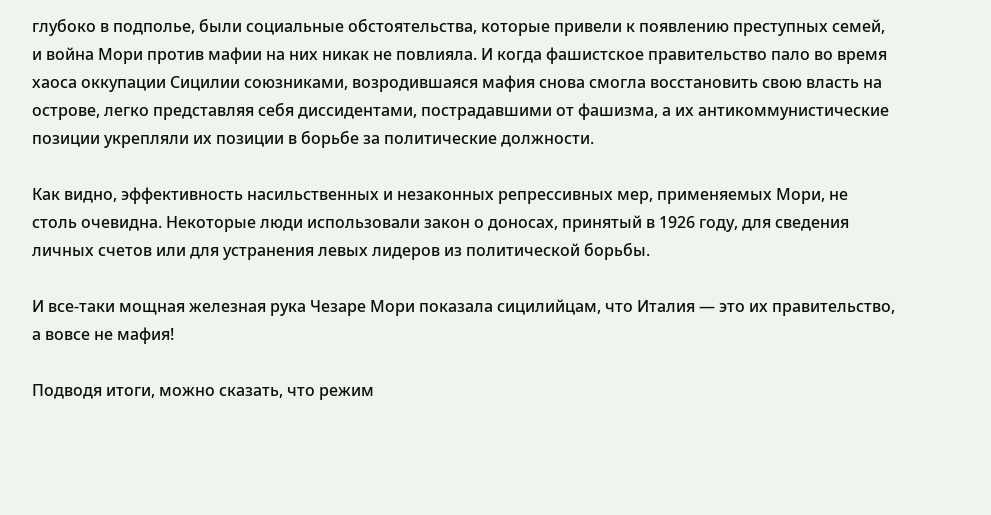глубоко в подполье, были социальные обстоятельства, которые привели к появлению преступных семей, и война Мори против мафии на них никак не повлияла. И когда фашистское правительство пало во время хаоса оккупации Сицилии союзниками, возродившаяся мафия снова смогла восстановить свою власть на острове, легко представляя себя диссидентами, пострадавшими от фашизма, а их антикоммунистические позиции укрепляли их позиции в борьбе за политические должности.

Как видно, эффективность насильственных и незаконных репрессивных мер, применяемых Мори, не столь очевидна. Некоторые люди использовали закон о доносах, принятый в 1926 году, для сведения личных счетов или для устранения левых лидеров из политической борьбы.

И все-таки мощная железная рука Чезаре Мори показала сицилийцам, что Италия — это их правительство, а вовсе не мафия!

Подводя итоги, можно сказать, что режим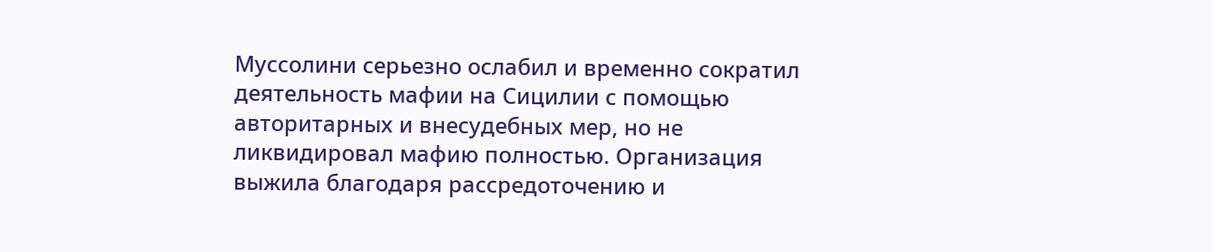Муссолини серьезно ослабил и временно сократил деятельность мафии на Сицилии с помощью авторитарных и внесудебных мер, но не ликвидировал мафию полностью. Организация выжила благодаря рассредоточению и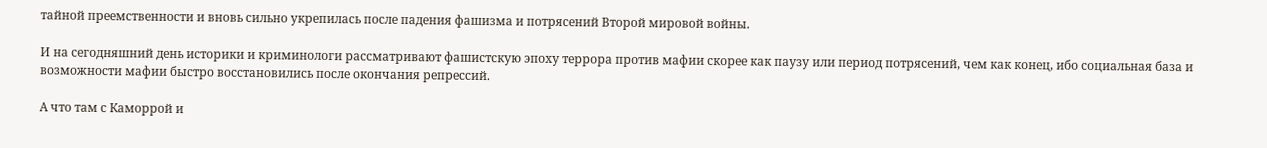тайной преемственности и вновь сильно укрепилась после падения фашизма и потрясений Второй мировой войны.

И на сегодняшний день историки и криминологи рассматривают фашистскую эпоху террора против мафии скорее как паузу или период потрясений, чем как конец, ибо социальная база и возможности мафии быстро восстановились после окончания репрессий.

А что там с Каморрой и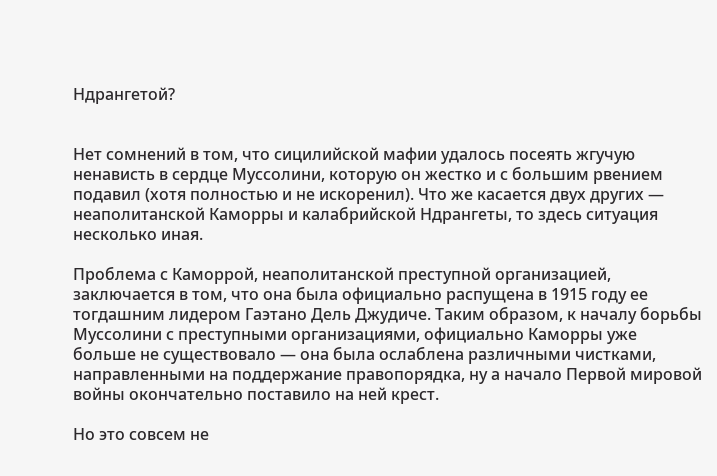Ндрангетой?


Нет сомнений в том, что сицилийской мафии удалось посеять жгучую ненависть в сердце Муссолини, которую он жестко и с большим рвением подавил (хотя полностью и не искоренил). Что же касается двух других — неаполитанской Каморры и калабрийской Ндрангеты, то здесь ситуация несколько иная.

Проблема с Каморрой, неаполитанской преступной организацией, заключается в том, что она была официально распущена в 1915 году ее тогдашним лидером Гаэтано Дель Джудиче. Таким образом, к началу борьбы Муссолини с преступными организациями, официально Каморры уже больше не существовало — она была ослаблена различными чистками, направленными на поддержание правопорядка, ну а начало Первой мировой войны окончательно поставило на ней крест.

Но это совсем не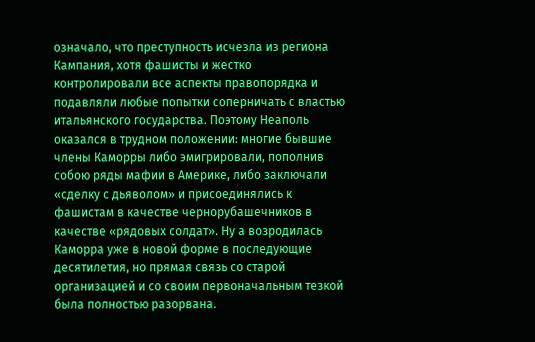означало, что преступность исчезла из региона Кампания, хотя фашисты и жестко контролировали все аспекты правопорядка и подавляли любые попытки соперничать с властью итальянского государства. Поэтому Неаполь оказался в трудном положении: многие бывшие члены Каморры либо эмигрировали, пополнив собою ряды мафии в Америке, либо заключали «сделку с дьяволом» и присоединялись к фашистам в качестве чернорубашечников в качестве «рядовых солдат». Ну а возродилась Каморра уже в новой форме в последующие десятилетия, но прямая связь со старой организацией и со своим первоначальным тезкой была полностью разорвана.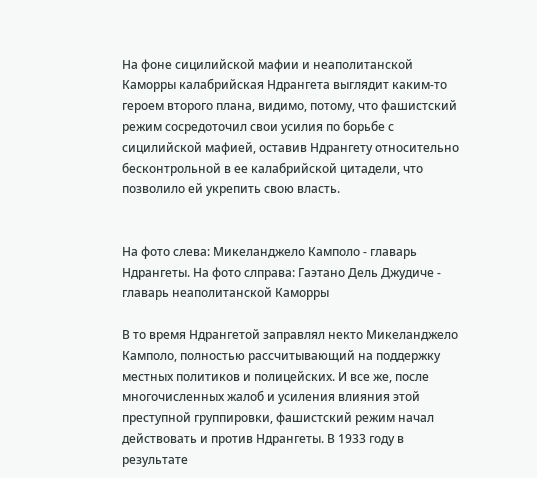На фоне сицилийской мафии и неаполитанской Каморры калабрийская Ндрангета выглядит каким-то героем второго плана, видимо, потому, что фашистский режим сосредоточил свои усилия по борьбе с сицилийской мафией, оставив Ндрангету относительно бесконтрольной в ее калабрийской цитадели, что позволило ей укрепить свою власть.


На фото слева: Микеланджело Камполо - главарь Ндрангеты. На фото слправа: Гаэтано Дель Джудиче - главарь неаполитанской Каморры

В то время Ндрангетой заправлял некто Микеланджело Камполо, полностью рассчитывающий на поддержку местных политиков и полицейских. И все же, после многочисленных жалоб и усиления влияния этой преступной группировки, фашистский режим начал действовать и против Ндрангеты. В 1933 году в результате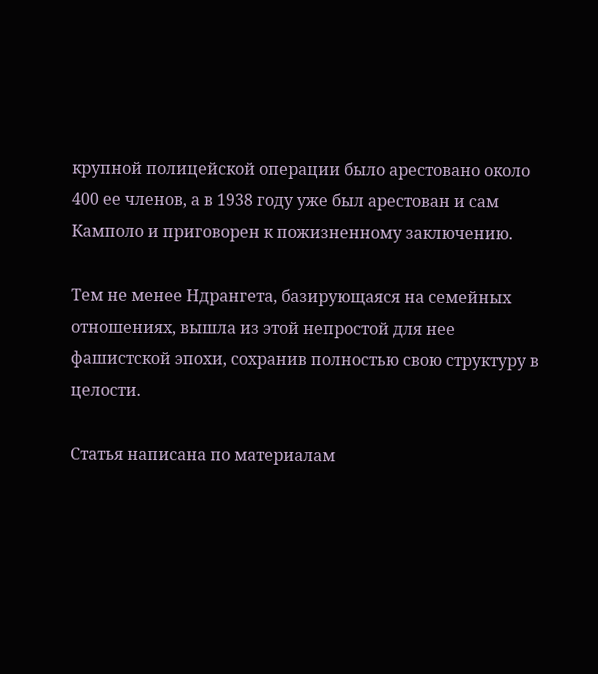крупной полицейской операции было арестовано около 400 ее членов, а в 1938 году уже был арестован и сам Камполо и приговорен к пожизненному заключению.

Тем не менее Ндрангета, базирующаяся на семейных отношениях, вышла из этой непростой для нее фашистской эпохи, сохранив полностью свою структуру в целости.

Статья написана по материалам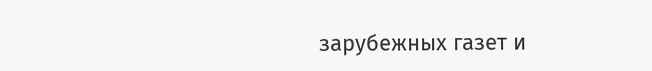зарубежных газет и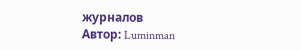журналов
Автор: Luminman